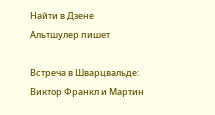Найти в Дзене
Альтшулер пишет

Встреча в Шварцвальде: Виктор Франкл и Мартин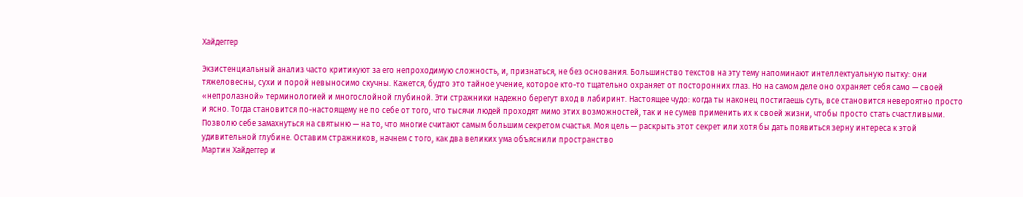Хайдеггер

Экзистенциальный анализ часто критикуют за его непроходимую сложность, и, признаться, не без основания. Большинство текстов на эту тему напоминают интеллектуальную пытку: они тяжеловесны, сухи и порой невыносимо скучны. Кажется, будто это тайное учение, которое кто-то тщательно охраняет от посторонних глаз. Но на самом деле оно охраняет себя само — своей «непролазной» терминологией и многослойной глубиной. Эти стражники надежно берегут вход в лабиринт. Настоящее чудо: когда ты наконец постигаешь суть, все становится невероятно просто и ясно. Тогда становится по-настоящему не по себе от того, что тысячи людей проходят мимо этих возможностей, так и не сумев применить их к своей жизни, чтобы просто стать счастливыми. Позволю себе замахнуться на святыню — на то, что многие считают самым большим секретом счастья. Моя цель — раскрыть этот секрет или хотя бы дать появиться зерну интереса к этой удивительной глубине. Оставим стражников, начнем с того, как два великих ума объяснили пространство
Мартин Хайдеггер и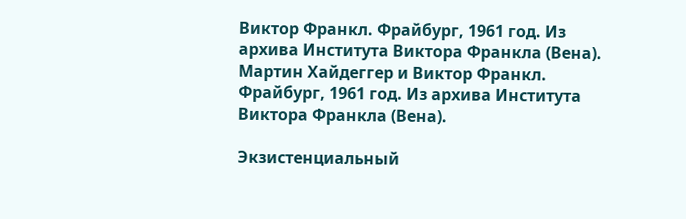Виктор Франкл. Фрайбург, 1961 год. Из архива Института Виктора Франкла (Вена).
Мартин Хайдеггер и Виктор Франкл. Фрайбург, 1961 год. Из архива Института Виктора Франкла (Вена).

Экзистенциальный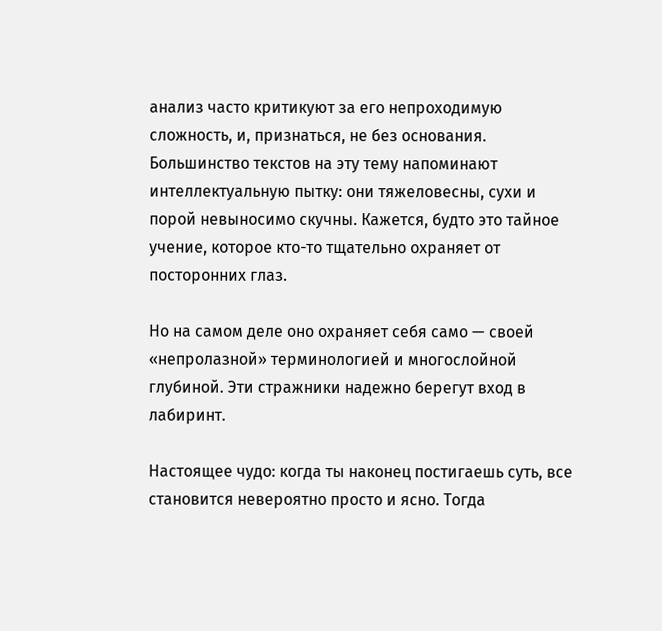анализ часто критикуют за его непроходимую сложность, и, признаться, не без основания. Большинство текстов на эту тему напоминают интеллектуальную пытку: они тяжеловесны, сухи и порой невыносимо скучны. Кажется, будто это тайное учение, которое кто-то тщательно охраняет от посторонних глаз.

Но на самом деле оно охраняет себя само — своей «непролазной» терминологией и многослойной глубиной. Эти стражники надежно берегут вход в лабиринт.

Настоящее чудо: когда ты наконец постигаешь суть, все становится невероятно просто и ясно. Тогда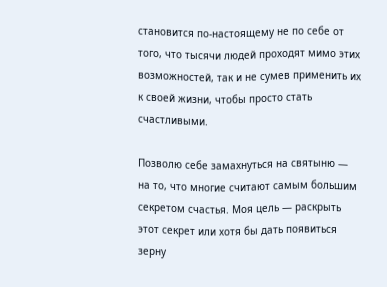становится по-настоящему не по себе от того, что тысячи людей проходят мимо этих возможностей, так и не сумев применить их к своей жизни, чтобы просто стать счастливыми.

Позволю себе замахнуться на святыню — на то, что многие считают самым большим секретом счастья. Моя цель — раскрыть этот секрет или хотя бы дать появиться зерну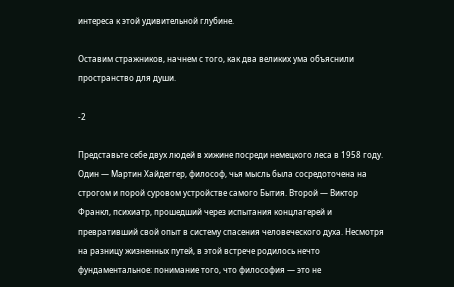интереса к этой удивительной глубине.

Оставим стражников, начнем с того, как два великих ума объяснили пространство для души.

-2

Представьте себе двух людей в хижине посреди немецкого леса в 1958 году. Один — Мартин Хайдеггер, философ, чья мысль была сосредоточена на строгом и порой суровом устройстве самого Бытия. Второй — Виктор Франкл, психиатр, прошедший через испытания концлагерей и превративший свой опыт в систему спасения человеческого духа. Несмотря на разницу жизненных путей, в этой встрече родилось нечто фундаментальное: понимание того, что философия — это не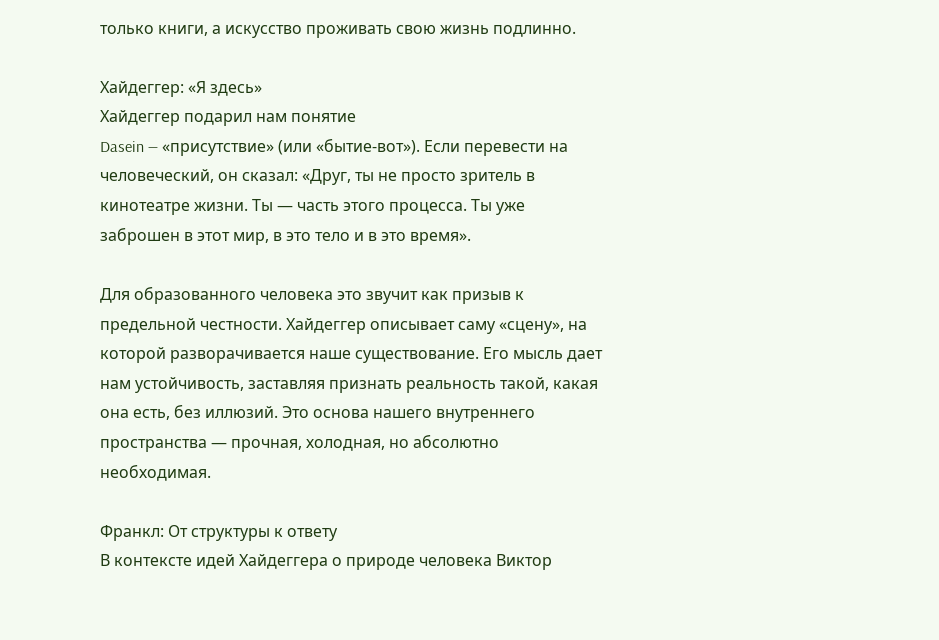только книги, а искусство проживать свою жизнь подлинно.

Хайдеггер: «Я здесь»
Хайдеггер подарил нам понятие
Dasein — «присутствие» (или «бытие-вот»). Если перевести на человеческий, он сказал: «Друг, ты не просто зритель в кинотеатре жизни. Ты — часть этого процесса. Ты уже заброшен в этот мир, в это тело и в это время».

Для образованного человека это звучит как призыв к предельной честности. Хайдеггер описывает саму «сцену», на которой разворачивается наше существование. Его мысль дает нам устойчивость, заставляя признать реальность такой, какая она есть, без иллюзий. Это основа нашего внутреннего пространства — прочная, холодная, но абсолютно необходимая.

Франкл: От структуры к ответу
В контексте идей Хайдеггера о природе человека Виктор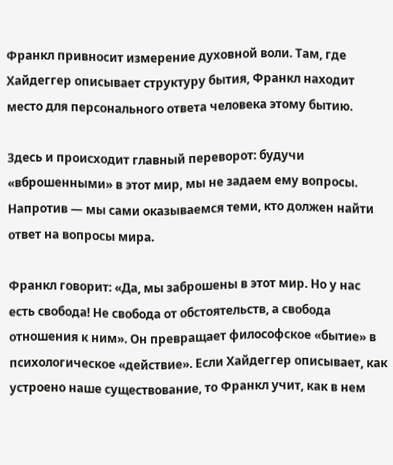Франкл привносит измерение духовной воли. Там, где Хайдеггер описывает структуру бытия, Франкл находит место для персонального ответа человека этому бытию.

Здесь и происходит главный переворот: будучи «вброшенными» в этот мир, мы не задаем ему вопросы. Напротив — мы сами оказываемся теми, кто должен найти ответ на вопросы мира.

Франкл говорит: «Да, мы заброшены в этот мир. Но у нас есть свобода! Не свобода от обстоятельств, а свобода отношения к ним». Он превращает философское «бытие» в психологическое «действие». Если Хайдеггер описывает, как устроено наше существование, то Франкл учит, как в нем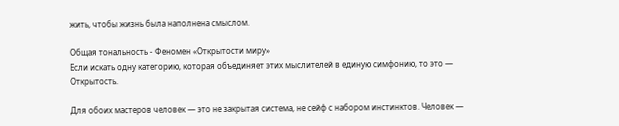жить, чтобы жизнь была наполнена смыслом.

Общая тональность - Феномен «Открытости миру»
Если искать одну категорию, которая объединяет этих мыслителей в единую симфонию, то это —
Открытость.

Для обоих мастеров человек — это не закрытая система, не сейф с набором инстинктов. Человек —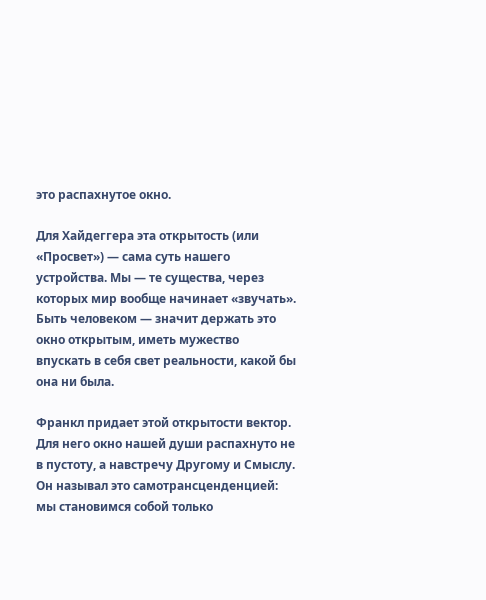это распахнутое окно.

Для Хайдеггера эта открытость (или «Просвет») — сама суть нашего устройства. Мы — те существа, через которых мир вообще начинает «звучать». Быть человеком — значит держать это окно открытым, иметь мужество впускать в себя свет реальности, какой бы она ни была.

Франкл придает этой открытости вектор. Для него окно нашей души распахнуто не в пустоту, а навстречу Другому и Смыслу. Он называл это самотрансценденцией: мы становимся собой только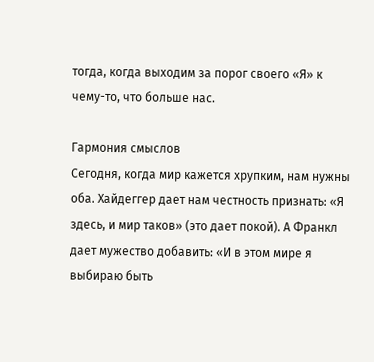тогда, когда выходим за порог своего «Я» к чему-то, что больше нас.

Гармония смыслов
Сегодня, когда мир кажется хрупким, нам нужны оба. Хайдеггер дает нам честность признать: «Я здесь, и мир таков» (это дает покой). А Франкл дает мужество добавить: «И в этом мире я выбираю быть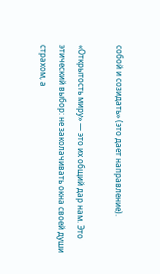собой и созидать» (это дает направление).

«Открытость миру» — это их общий дар нам. Это этический выбор: не заколачивать окна своей души страхом, а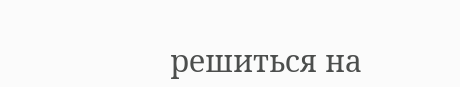решиться на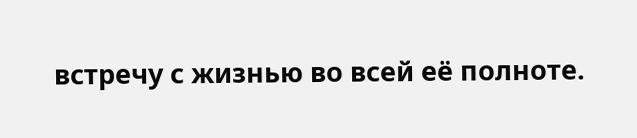встречу с жизнью во всей её полноте.